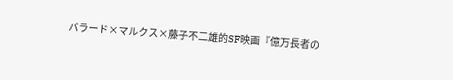バラード×マルクス×藤子不二雄的SF映画『億万長者の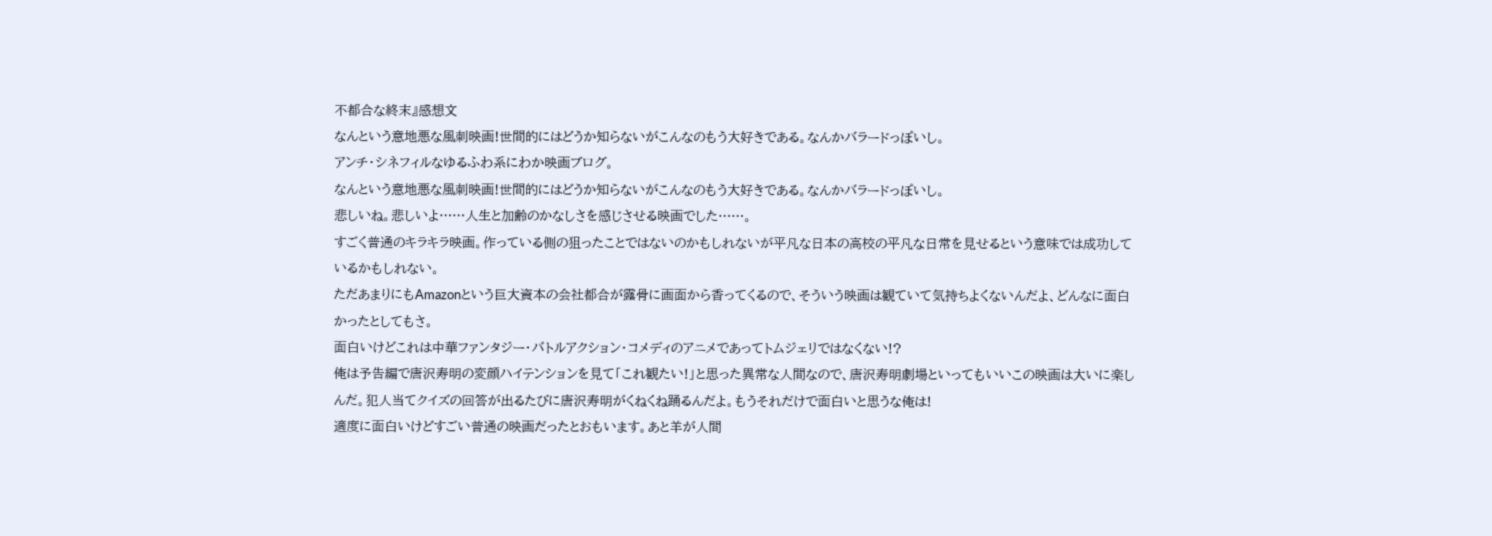不都合な終末』感想文
なんという意地悪な風刺映画!世間的にはどうか知らないがこんなのもう大好きである。なんかバラードっぽいし。
アンチ・シネフィルなゆるふわ系にわか映画ブログ。
なんという意地悪な風刺映画!世間的にはどうか知らないがこんなのもう大好きである。なんかバラードっぽいし。
悲しいね。悲しいよ……人生と加齢のかなしさを感じさせる映画でした……。
すごく普通のキラキラ映画。作っている側の狙ったことではないのかもしれないが平凡な日本の高校の平凡な日常を見せるという意味では成功しているかもしれない。
ただあまりにもAmazonという巨大資本の会社都合が露骨に画面から香ってくるので、そういう映画は観ていて気持ちよくないんだよ、どんなに面白かったとしてもさ。
面白いけどこれは中華ファンタジー・バトルアクション・コメディのアニメであってトムジェリではなくない!?
俺は予告編で唐沢寿明の変顔ハイテンションを見て「これ観たい!」と思った異常な人間なので、唐沢寿明劇場といってもいいこの映画は大いに楽しんだ。犯人当てクイズの回答が出るたびに唐沢寿明がくねくね踊るんだよ。もうそれだけで面白いと思うな俺は!
適度に面白いけどすごい普通の映画だったとおもいます。あと羊が人間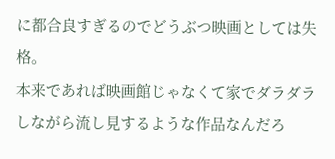に都合良すぎるのでどうぶつ映画としては失格。
本来であれば映画館じゃなくて家でダラダラしながら流し見するような作品なんだろ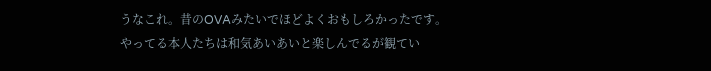うなこれ。昔のOVAみたいでほどよくおもしろかったです。
やってる本人たちは和気あいあいと楽しんでるが観てい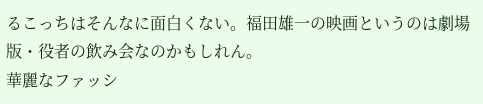るこっちはそんなに面白くない。福田雄一の映画というのは劇場版・役者の飲み会なのかもしれん。
華麗なファッシ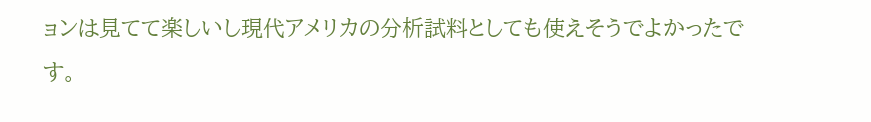ョンは見てて楽しいし現代アメリカの分析試料としても使えそうでよかったです。